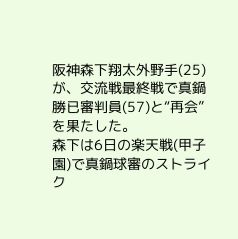阪神森下翔太外野手(25)が、交流戦最終戦で真鍋勝已審判員(57)と“再会”を果たした。
森下は6日の楽天戦(甲子園)で真鍋球審のストライク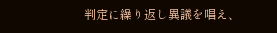判定に繰り返し異議を唱え、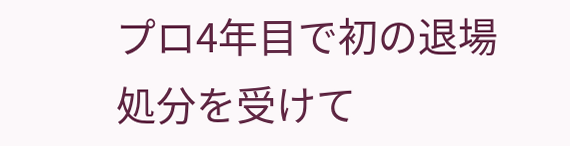プロ4年目で初の退場処分を受けて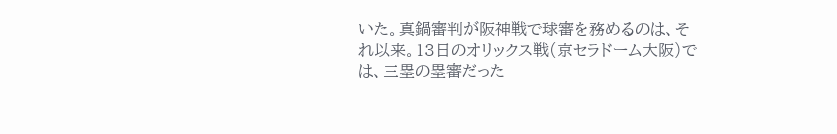いた。真鍋審判が阪神戦で球審を務めるのは、それ以来。13日のオリックス戦(京セラドーム大阪)では、三塁の塁審だった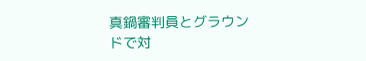真鍋審判員とグラウンドで対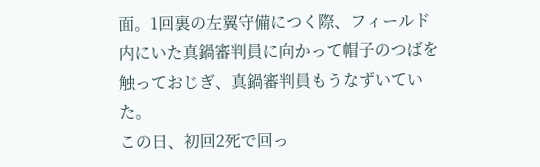面。1回裏の左翼守備につく際、フィールド内にいた真鍋審判員に向かって帽子のつばを触っておじぎ、真鍋審判員もうなずいていた。
この日、初回2死で回っ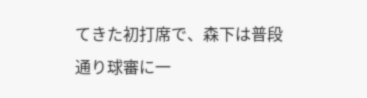てきた初打席で、森下は普段通り球審に一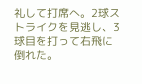礼して打席へ。2球ストライクを見逃し、3球目を打って右飛に倒れた。